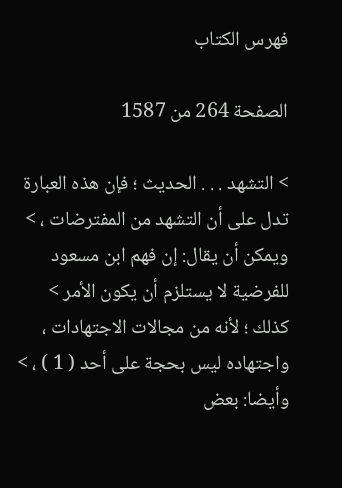فهرس الكتاب

الصفحة 264 من 1587

> التشهد . . . الحديث ؛ فإن هذه العبارة تدل على أن التشهد من المفترضات ، > ويمكن أن يقال: إن فهم ابن مسعود للفرضية لا يستلزم أن يكون الأمر > كذلك ؛ لأنه من مجالات الاجتهادات ، واجتهاده ليس بحجة على أحد ( 1 ) ، > وأيضا: بعض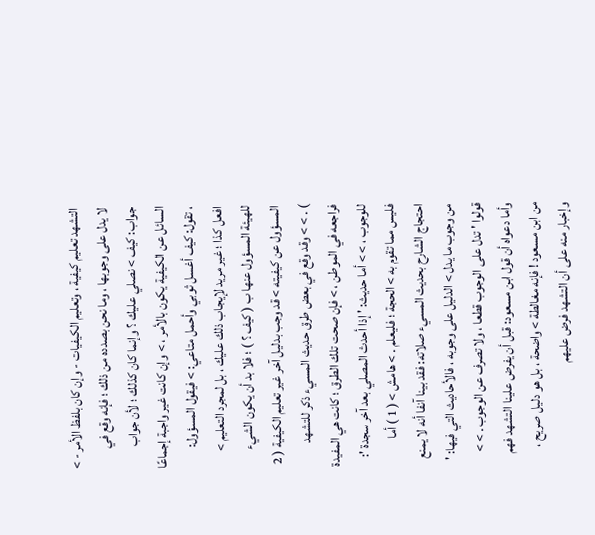التشهد تعليم كيفية ، وتعليم الكيفيات - وإن كان بلفظ الأمر - > لا يدل على وجوبها ، وما نحن بصدده من ذلك ؛ فإنه وقع في جواب: كيف > نصلي عليك ؟ وإنما كان كذلك ؛ لأن جواب السائل عن الكيفية يكون بالأمر ، > وإن كانت غير واجبة إجماعًا ، تقول: كيف أغسل ثوبي وأحمل متاعي: > فيقول المسؤول: افعل كذا ؛ غير مريد لإيجاب ذلك عليك ، بل لمجرد التعليم > للهيئة المسؤول عنها ب ( كيف ؟ ) ؛ فلا بد أن يكون الشيء المسؤول عن كيفيته > قد وجب بدليل آخر غير تعليم الكيفية ( 2 ) . > > وقد وقع في بعض طرق حديث المسيء ذكر للتشهد فراجعه في الموطن ، > فإن صحت تلك الطرق ؛ كانت هي المفيدة للوجوب ، > > أما حديث: ' إذا أحدث المصلي بعد آخر سجدة ': فليس مما تقوم به > الحجة ؛ فليعلم . > هامش > ( 1 ) أما احتجاج الشارح بحديث المسيء صلاته: فقد بينا آنفا أنه لا يمنع من وجوب ما يدل > الدليل على وجوبه ، فالأحاديث التي فيها: ' قولوا ' تدل على الوجوب قطعا ، ولا تصرف عن الوجوب . > > وأما دعواه أن قول ابن مسعود: قبل أن يفرض علينا التشهد فهم من ابن مسعود ! فإنه مغالطة > واضحة ، بل هو دليل صريح ، وإخبار منه على أن التشهد فرض عليهم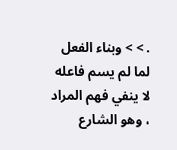. > > وبناء الفعل لما لم يسم فاعله لا ينفي فهم المراد ، وهو الشارع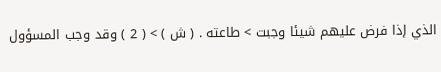الذي إذا فرض عليهم شيئا وجبت > طاعته . ( ش ) > ( 2 ) وقد وجب المسؤول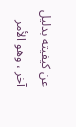عن كيفيته بدليل آخر ، وهو الأمر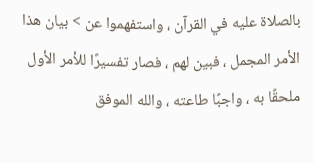بالصلاة عليه في القرآن ، واستفهموا عن > بيان هذا الأمر المجمل ، فبين لهم ، فصار تفسيرًا للأمر الأول ملحقًا به ، واجبًا طاعته ، والله الموفق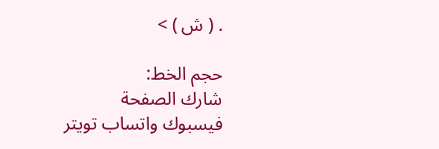. ( ش ) >

حجم الخط:
شارك الصفحة
فيسبوك واتساب تويتر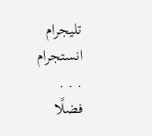تليجرام انستجرام
. . .
فضلًا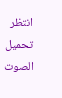انتظر تحميل الصوت